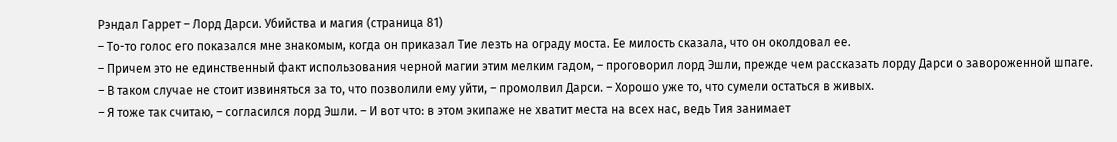Рэндал Гаррет – Лорд Дарси. Убийства и магия (страница 81)
– То-то голос его показался мне знакомым, когда он приказал Тие лезть на ограду моста. Ее милость сказала, что он околдовал ее.
– Причем это не единственный факт использования черной магии этим мелким гадом, – проговорил лорд Эшли, прежде чем рассказать лорду Дарси о завороженной шпаге.
– В таком случае не стоит извиняться за то, что позволили ему уйти, – промолвил Дарси. – Хорошо уже то, что сумели остаться в живых.
– Я тоже так считаю, – согласился лорд Эшли. – И вот что: в этом экипаже не хватит места на всех нас, ведь Тия занимает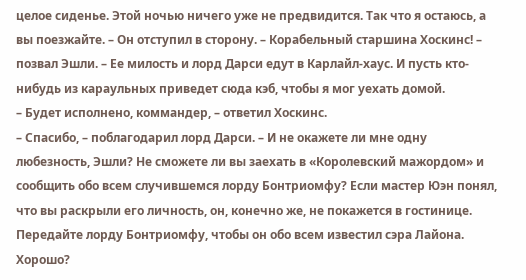целое сиденье. Этой ночью ничего уже не предвидится. Так что я остаюсь, а вы поезжайте. – Он отступил в сторону. – Корабельный старшина Хоскинс! – позвал Эшли. – Ее милость и лорд Дарси едут в Карлайл-хаус. И пусть кто-нибудь из караульных приведет сюда кэб, чтобы я мог уехать домой.
– Будет исполнено, коммандер, – ответил Хоскинс.
– Спасибо, – поблагодарил лорд Дарси. – И не окажете ли мне одну любезность, Эшли? Не сможете ли вы заехать в «Королевский мажордом» и сообщить обо всем случившемся лорду Бонтриомфу? Если мастер Юэн понял, что вы раскрыли его личность, он, конечно же, не покажется в гостинице. Передайте лорду Бонтриомфу, чтобы он обо всем известил сэра Лайона. Хорошо?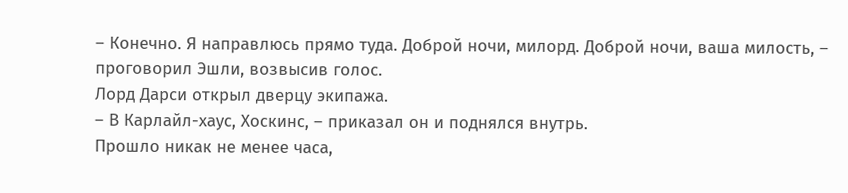– Конечно. Я направлюсь прямо туда. Доброй ночи, милорд. Доброй ночи, ваша милость, – проговорил Эшли, возвысив голос.
Лорд Дарси открыл дверцу экипажа.
– В Карлайл-хаус, Хоскинс, – приказал он и поднялся внутрь.
Прошло никак не менее часа,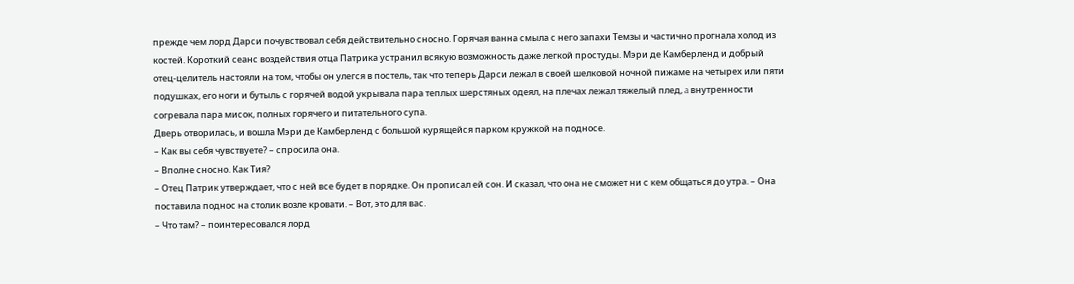прежде чем лорд Дарси почувствовал себя действительно сносно. Горячая ванна смыла с него запахи Темзы и частично прогнала холод из костей. Короткий сеанс воздействия отца Патрика устранил всякую возможность даже легкой простуды. Мэри де Камберленд и добрый отец-целитель настояли на том, чтобы он улегся в постель, так что теперь Дарси лежал в своей шелковой ночной пижаме на четырех или пяти подушках, его ноги и бутыль с горячей водой укрывала пара теплых шерстяных одеял, на плечах лежал тяжелый плед, a внутренности согревала пара мисок, полных горячего и питательного супа.
Дверь отворилась, и вошла Мэри де Камберленд с большой курящейся парком кружкой на подносе.
– Как вы себя чувствуете? – спросила она.
– Вполне сносно. Как Тия?
– Отец Патрик утверждает, что с ней все будет в порядке. Он прописал ей сон. И сказал, что она не сможет ни с кем общаться до утра. – Она поставила поднос на столик возле кровати. – Вот, это для вас.
– Что там? – поинтересовался лорд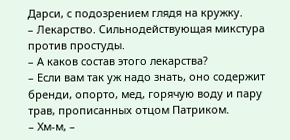Дарси, с подозрением глядя на кружку.
– Лекарство. Сильнодействующая микстура против простуды.
– А каков состав этого лекарства?
– Если вам так уж надо знать, оно содержит бренди, опорто, мед, горячую воду и пару трав, прописанных отцом Патриком.
– Хм-м, –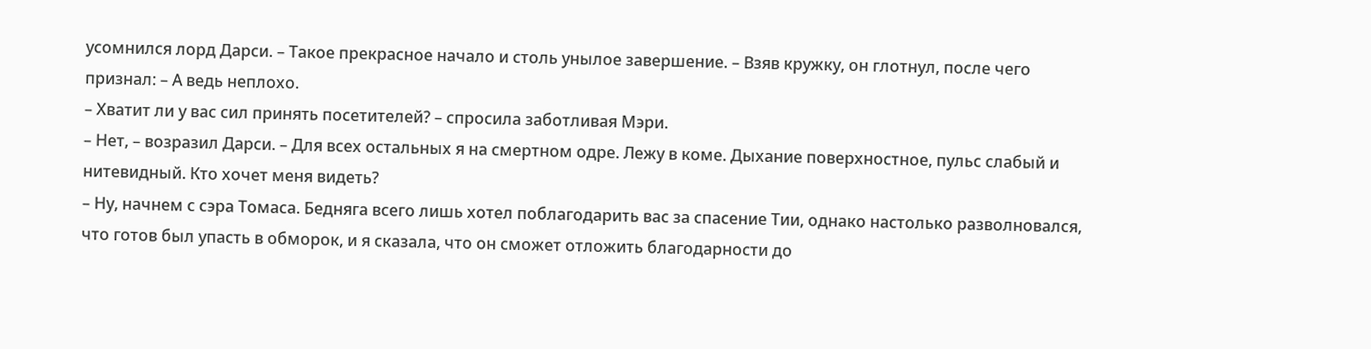усомнился лорд Дарси. – Такое прекрасное начало и столь унылое завершение. – Взяв кружку, он глотнул, после чего признал: – А ведь неплохо.
– Хватит ли у вас сил принять посетителей? – спросила заботливая Мэри.
– Нет, – возразил Дарси. – Для всех остальных я на смертном одре. Лежу в коме. Дыхание поверхностное, пульс слабый и нитевидный. Кто хочет меня видеть?
– Ну, начнем с сэра Томаса. Бедняга всего лишь хотел поблагодарить вас за спасение Тии, однако настолько разволновался, что готов был упасть в обморок, и я сказала, что он сможет отложить благодарности до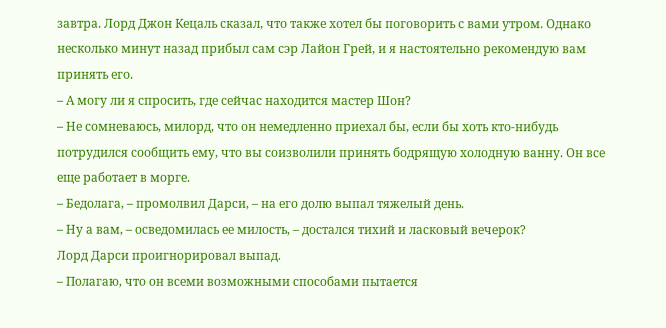завтра. Лорд Джон Кецаль сказал, что также хотел бы поговорить с вами утром. Однако несколько минут назад прибыл сам сэр Лайон Грей, и я настоятельно рекомендую вам принять его.
– А могу ли я спросить, где сейчас находится мастер Шон?
– Не сомневаюсь, милорд, что он немедленно приехал бы, если бы хоть кто-нибудь потрудился сообщить ему, что вы соизволили принять бодрящую холодную ванну. Он все еще работает в морге.
– Бедолага, – промолвил Дарси, – на его долю выпал тяжелый день.
– Ну а вам, – осведомилась ее милость, – достался тихий и ласковый вечерок?
Лорд Дарси проигнорировал выпад.
– Полагаю, что он всеми возможными способами пытается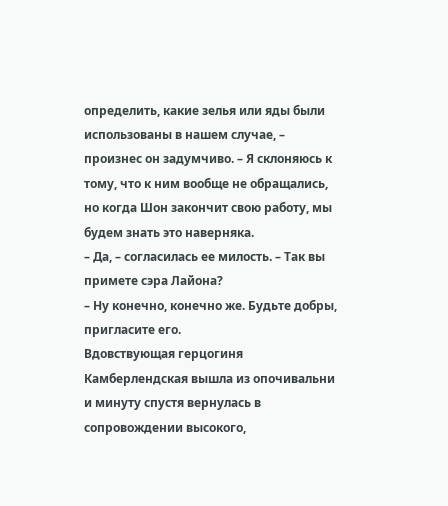определить, какие зелья или яды были использованы в нашем случае, – произнес он задумчиво. – Я склоняюсь к тому, что к ним вообще не обращались, но когда Шон закончит свою работу, мы будем знать это наверняка.
– Да, – согласилась ее милость. – Так вы примете сэра Лайона?
– Ну конечно, конечно же. Будьте добры, пригласите его.
Вдовствующая герцогиня Камберлендская вышла из опочивальни и минуту спустя вернулась в сопровождении высокого,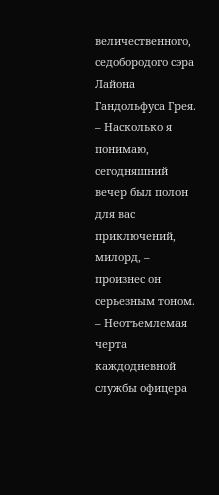величественного, седобородого сэра Лайона Гандольфуса Грея.
– Насколько я понимаю, сегодняшний вечер был полон для вас приключений, милорд, – произнес он серьезным тоном.
– Неотъемлемая черта каждодневной службы офицера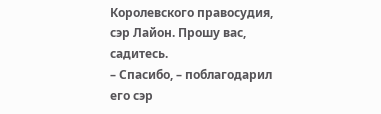Королевского правосудия, сэр Лайон. Прошу вас, садитесь.
– Спасибо, – поблагодарил его сэр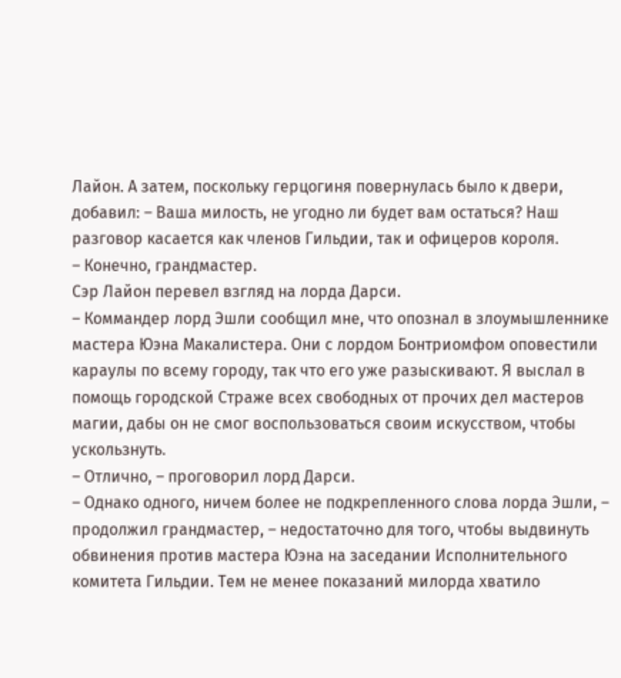Лайон. А затем, поскольку герцогиня повернулась было к двери, добавил: – Ваша милость, не угодно ли будет вам остаться? Наш разговор касается как членов Гильдии, так и офицеров короля.
– Конечно, грандмастер.
Сэр Лайон перевел взгляд на лорда Дарси.
– Коммандер лорд Эшли сообщил мне, что опознал в злоумышленнике мастера Юэна Макалистера. Они с лордом Бонтриомфом оповестили караулы по всему городу, так что его уже разыскивают. Я выслал в помощь городской Страже всех свободных от прочих дел мастеров магии, дабы он не смог воспользоваться своим искусством, чтобы ускользнуть.
– Отлично, – проговорил лорд Дарси.
– Однако одного, ничем более не подкрепленного слова лорда Эшли, – продолжил грандмастер, – недостаточно для того, чтобы выдвинуть обвинения против мастера Юэна на заседании Исполнительного комитета Гильдии. Тем не менее показаний милорда хватило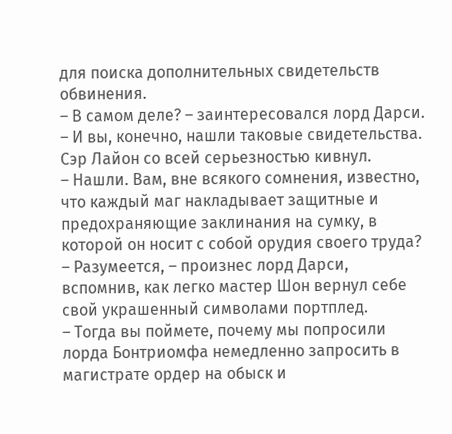для поиска дополнительных свидетельств обвинения.
– В самом деле? – заинтересовался лорд Дарси. – И вы, конечно, нашли таковые свидетельства.
Сэр Лайон со всей серьезностью кивнул.
– Нашли. Вам, вне всякого сомнения, известно, что каждый маг накладывает защитные и предохраняющие заклинания на сумку, в которой он носит с собой орудия своего труда?
– Разумеется, – произнес лорд Дарси, вспомнив, как легко мастер Шон вернул себе свой украшенный символами портплед.
– Тогда вы поймете, почему мы попросили лорда Бонтриомфа немедленно запросить в магистрате ордер на обыск и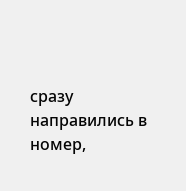сразу направились в номер,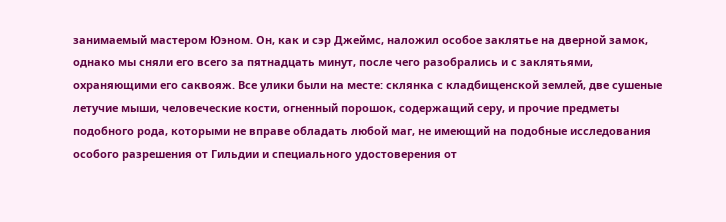занимаемый мастером Юэном. Он, как и сэр Джеймс, наложил особое заклятье на дверной замок, однако мы сняли его всего за пятнадцать минут, после чего разобрались и с заклятьями, охраняющими его саквояж. Все улики были на месте: склянка с кладбищенской землей, две сушеные летучие мыши, человеческие кости, огненный порошок, содержащий серу, и прочие предметы подобного рода, которыми не вправе обладать любой маг, не имеющий на подобные исследования особого разрешения от Гильдии и специального удостоверения от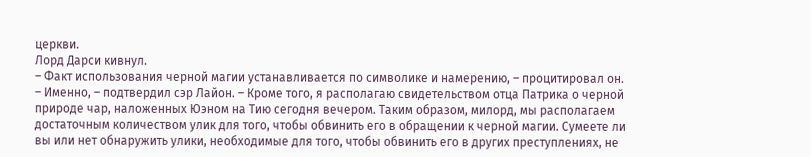церкви.
Лорд Дарси кивнул.
– Факт использования черной магии устанавливается по символике и намерению, – процитировал он.
– Именно, – подтвердил сэр Лайон. – Кроме того, я располагаю свидетельством отца Патрика о черной природе чар, наложенных Юэном на Тию сегодня вечером. Таким образом, милорд, мы располагаем достаточным количеством улик для того, чтобы обвинить его в обращении к черной магии. Сумеете ли вы или нет обнаружить улики, необходимые для того, чтобы обвинить его в других преступлениях, не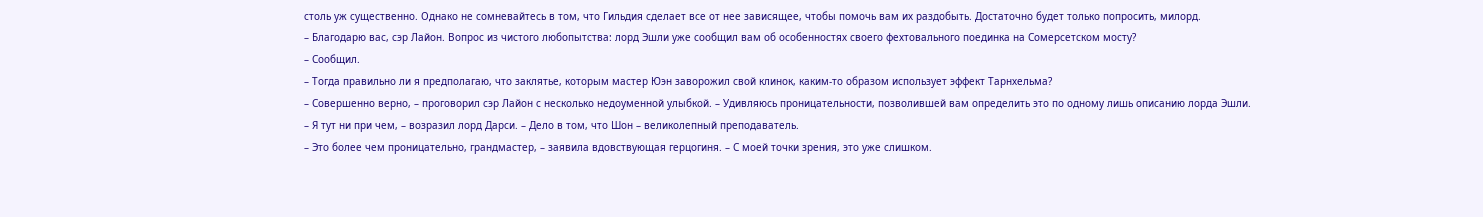столь уж существенно. Однако не сомневайтесь в том, что Гильдия сделает все от нее зависящее, чтобы помочь вам их раздобыть. Достаточно будет только попросить, милорд.
– Благодарю вас, сэр Лайон. Вопрос из чистого любопытства: лорд Эшли уже сообщил вам об особенностях своего фехтовального поединка на Сомерсетском мосту?
– Сообщил.
– Тогда правильно ли я предполагаю, что заклятье, которым мастер Юэн заворожил свой клинок, каким-то образом использует эффект Тарнхельма?
– Совершенно верно, – проговорил сэр Лайон с несколько недоуменной улыбкой. – Удивляюсь проницательности, позволившей вам определить это по одному лишь описанию лорда Эшли.
– Я тут ни при чем, – возразил лорд Дарси. – Дело в том, что Шон – великолепный преподаватель.
– Это более чем проницательно, грандмастер, – заявила вдовствующая герцогиня. – С моей точки зрения, это уже слишком.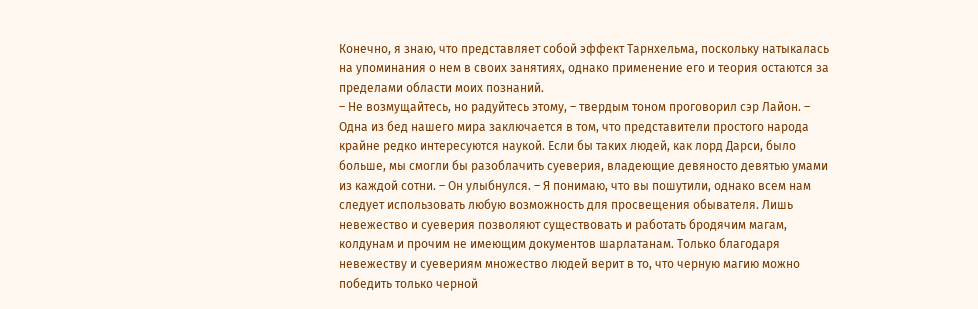Конечно, я знаю, что представляет собой эффект Тарнхельма, поскольку натыкалась на упоминания о нем в своих занятиях, однако применение его и теория остаются за пределами области моих познаний.
– Не возмущайтесь, но радуйтесь этому, – твердым тоном проговорил сэр Лайон. – Одна из бед нашего мира заключается в том, что представители простого народа крайне редко интересуются наукой. Если бы таких людей, как лорд Дарси, было больше, мы смогли бы разоблачить суеверия, владеющие девяносто девятью умами из каждой сотни. – Он улыбнулся. – Я понимаю, что вы пошутили, однако всем нам следует использовать любую возможность для просвещения обывателя. Лишь невежество и суеверия позволяют существовать и работать бродячим магам, колдунам и прочим не имеющим документов шарлатанам. Только благодаря невежеству и суевериям множество людей верит в то, что черную магию можно победить только черной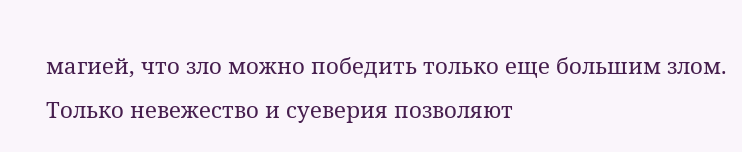магией, что зло можно победить только еще большим злом. Только невежество и суеверия позволяют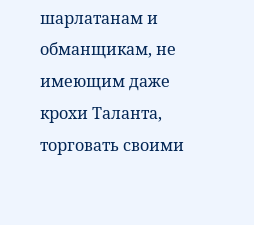шарлатанам и обманщикам, не имеющим даже крохи Таланта, торговать своими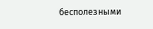бесполезными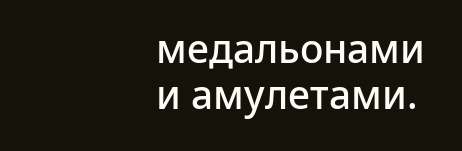медальонами и амулетами.